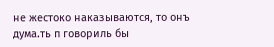не жестоко наказываются, то онъ дума.ть п говориль бы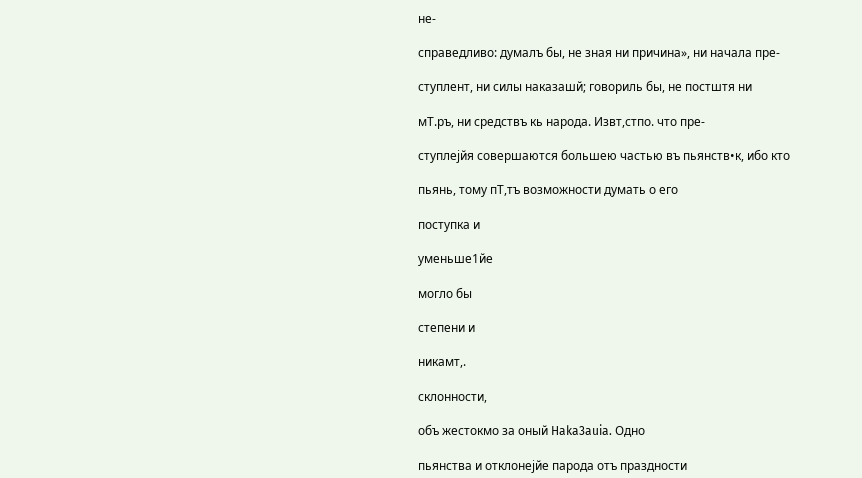не-

справедливо: думалъ бы, не зная ни причина», ни начала пре-

ступлент, ни силы наказашй; говориль бы, не постштя ни

мТ.ръ, ни средствъ кь народа. Извт,стпо. что пре-

ступлејйя совершаются большею частью въ пьянств•к, ибо кто

пьянь, тому пТ,тъ возможности думать о его

поступка и

уменьше1йе

могло бы

степени и

никамт,.

склонности,

объ жестокмо за оный Haka3auia. Одно

пьянства и отклонејйе парода отъ праздности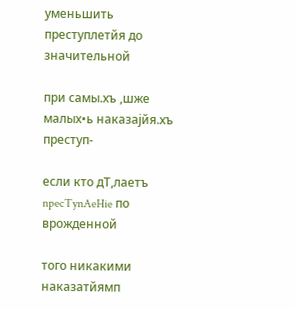уменьшить преступлетйя до значительной

при самы.хъ ,шже малых•ь наказајйя.хъ преступ-

если кто дТ,лаетъ npecTynAeHie по врожденной

того никакими наказатйямп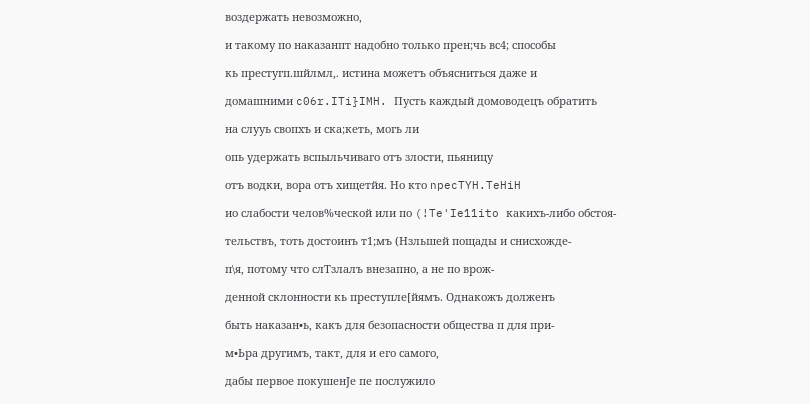воздержать невозможно,

и такому по наказанпт надобно только прен;чь вс4; способы

кь престугп.шйлмл,. истина можетъ объясниться даже и

домашними c06r.ITi}IMH. Пусть каждый домоводецъ обратить

на слууь свопхъ и ска;кеть, могь ли

опь удержать вспыльчиваго отъ злости, пьяницу

отъ водки, вора отъ хищетйя. Но кто npecTYH.TeHiH

ио слабости челов%ческой или по (!Te'Ie11ito какихъ-либо обстоя-

тельствъ, тоть достоинъ т1;мъ (Нзльшей пощады и снисхожде-

п\я, потому что слТзлалъ внезапно, а не по врож-

денной склонности кь преступле[йямъ. Однакожъ долженъ

быть наказан•ь, какъ для безопасности общества п для при-

м•Ьра другимъ, такт, для и его самого,

дабы первое покушенЈе пе послужило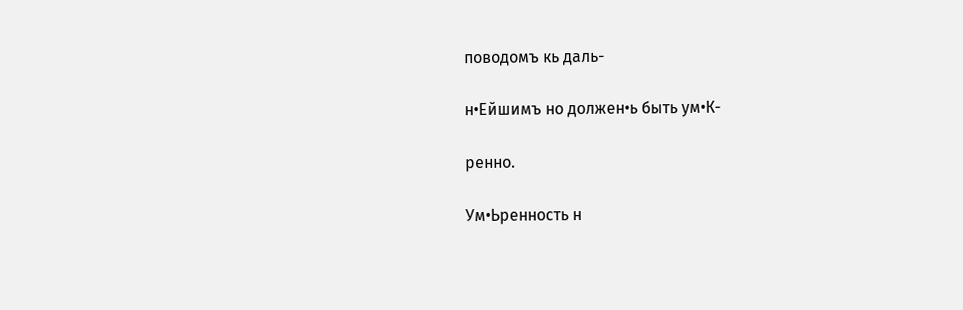поводомъ кь даль-

н•Ейшимъ но должен•ь быть ум•К-

ренно.

Ум•Ьренность н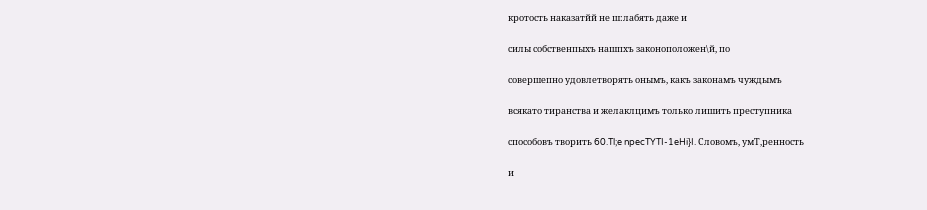кротость наказатйй не ш:лабять даже и

силы собственпыхъ нашпхъ законоположен\й, по

совершепно удовлетворять онымъ, какъ законамъ чуждымъ

всякато тиранства и желаклцимъ только лишить преступника

способовъ творить 60.Tl;e npecTYTI-1eHi}I. Словомъ, умТ,ренность

и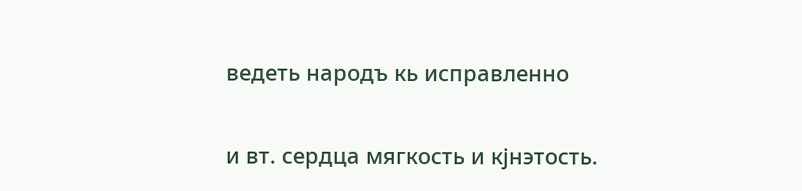ведеть народъ кь исправленно

и вт. сердца мягкость и кјнэтость.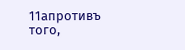11апротивъ того,